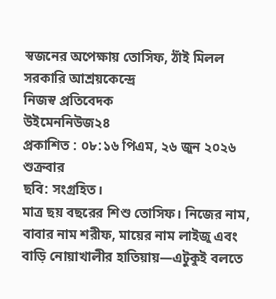স্বজনের অপেক্ষায় তোসিফ, ঠাঁই মিলল সরকারি আশ্রয়কেন্দ্রে
নিজস্ব প্রতিবেদক
উইমেননিউজ২৪
প্রকাশিত : ০৮:১৬ পিএম, ২৬ জুন ২০২৬ শুক্রবার
ছবি: সংগ্রহিত।
মাত্র ছয় বছরের শিশু তোসিফ। নিজের নাম, বাবার নাম শরীফ, মায়ের নাম লাইজু এবং বাড়ি নোয়াখালীর হাতিয়ায়—এটুকুই বলতে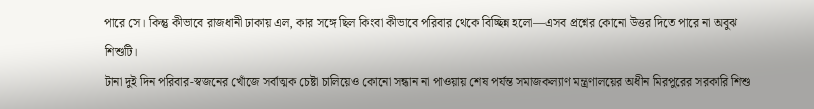পারে সে। কিন্তু কীভাবে রাজধানী ঢাকায় এল, কার সঙ্গে ছিল কিংবা কীভাবে পরিবার থেকে বিচ্ছিন্ন হলো—এসব প্রশ্নের কোনো উত্তর দিতে পারে না অবুঝ শিশুটি।
টানা দুই দিন পরিবার-স্বজনের খোঁজে সর্বাত্মক চেষ্টা চালিয়েও কোনো সন্ধান না পাওয়ায় শেষ পর্যন্ত সমাজকল্যাণ মন্ত্রণালয়ের অধীন মিরপুরের সরকারি শিশু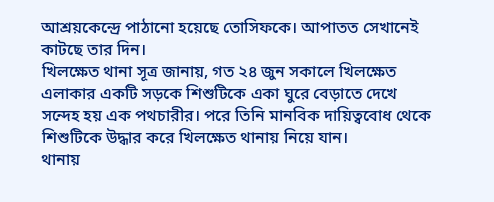আশ্রয়কেন্দ্রে পাঠানো হয়েছে তোসিফকে। আপাতত সেখানেই কাটছে তার দিন।
খিলক্ষেত থানা সূত্র জানায়, গত ২৪ জুন সকালে খিলক্ষেত এলাকার একটি সড়কে শিশুটিকে একা ঘুরে বেড়াতে দেখে সন্দেহ হয় এক পথচারীর। পরে তিনি মানবিক দায়িত্ববোধ থেকে শিশুটিকে উদ্ধার করে খিলক্ষেত থানায় নিয়ে যান।
থানায়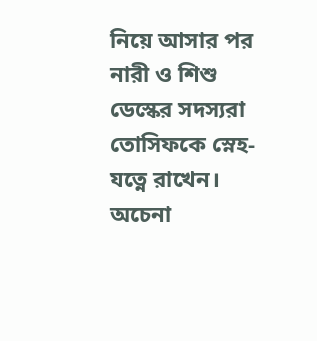নিয়ে আসার পর নারী ও শিশু ডেস্কের সদস্যরা তোসিফকে স্নেহ-যত্নে রাখেন। অচেনা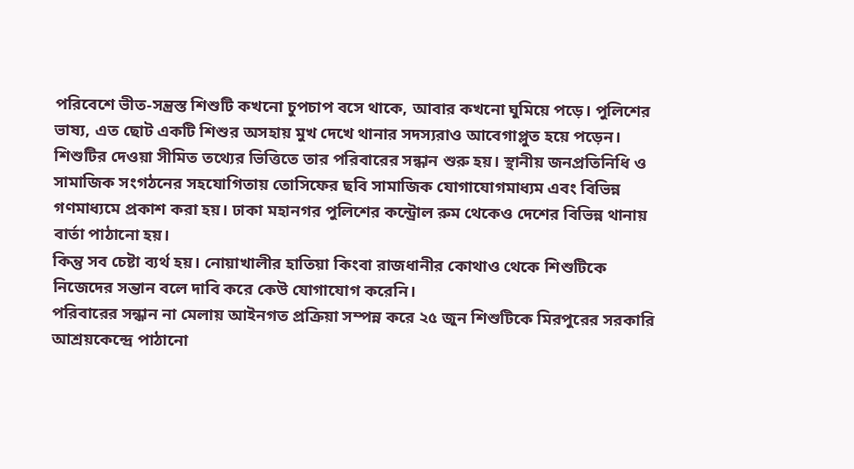পরিবেশে ভীত-সন্ত্রস্ত শিশুটি কখনো চুপচাপ বসে থাকে, আবার কখনো ঘুমিয়ে পড়ে। পুলিশের ভাষ্য, এত ছোট একটি শিশুর অসহায় মুখ দেখে থানার সদস্যরাও আবেগাপ্লুত হয়ে পড়েন।
শিশুটির দেওয়া সীমিত তথ্যের ভিত্তিতে তার পরিবারের সন্ধান শুরু হয়। স্থানীয় জনপ্রতিনিধি ও সামাজিক সংগঠনের সহযোগিতায় তোসিফের ছবি সামাজিক যোগাযোগমাধ্যম এবং বিভিন্ন গণমাধ্যমে প্রকাশ করা হয়। ঢাকা মহানগর পুলিশের কন্ট্রোল রুম থেকেও দেশের বিভিন্ন থানায় বার্তা পাঠানো হয়।
কিন্তু সব চেষ্টা ব্যর্থ হয়। নোয়াখালীর হাতিয়া কিংবা রাজধানীর কোথাও থেকে শিশুটিকে নিজেদের সন্তান বলে দাবি করে কেউ যোগাযোগ করেনি।
পরিবারের সন্ধান না মেলায় আইনগত প্রক্রিয়া সম্পন্ন করে ২৫ জুন শিশুটিকে মিরপুরের সরকারি আশ্রয়কেন্দ্রে পাঠানো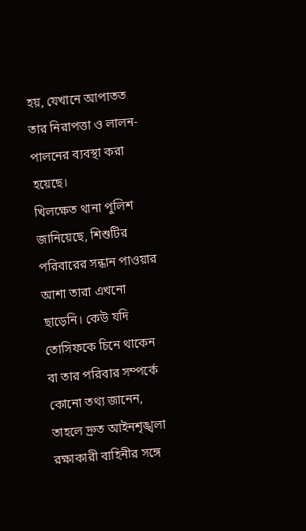হয়, যেখানে আপাতত তার নিরাপত্তা ও লালন-পালনের ব্যবস্থা করা হয়েছে।
খিলক্ষেত থানা পুলিশ জানিয়েছে, শিশুটির পরিবারের সন্ধান পাওয়ার আশা তারা এখনো ছাড়েনি। কেউ যদি তোসিফকে চিনে থাকেন বা তার পরিবার সম্পর্কে কোনো তথ্য জানেন, তাহলে দ্রুত আইনশৃঙ্খলা রক্ষাকারী বাহিনীর সঙ্গে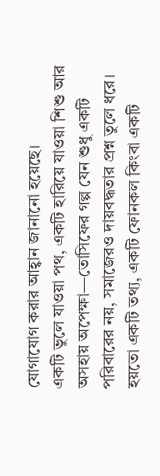যোগাযোগ করার আহ্বান জানানো হয়েছে।
একটি ভুলে যাওয়া পথ, একটি হারিয়ে যাওয়া শিশু আর অসহায় অপেক্ষা—তোসিফের গল্প যেন শুধু একটি পরিবারের নয়, সমাজেরও দায়বদ্ধতার প্রশ্ন তুলে ধরে। হয়তো একটি তথ্য, একটি ফোনকল কিংবা একটি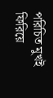পরিচিত মুখই ফিরিয়ে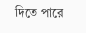দিতে পারে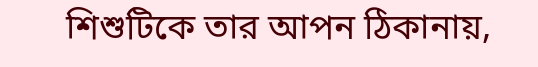শিশুটিকে তার আপন ঠিকানায়,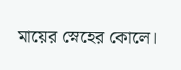মায়ের স্নেহের কোলে।